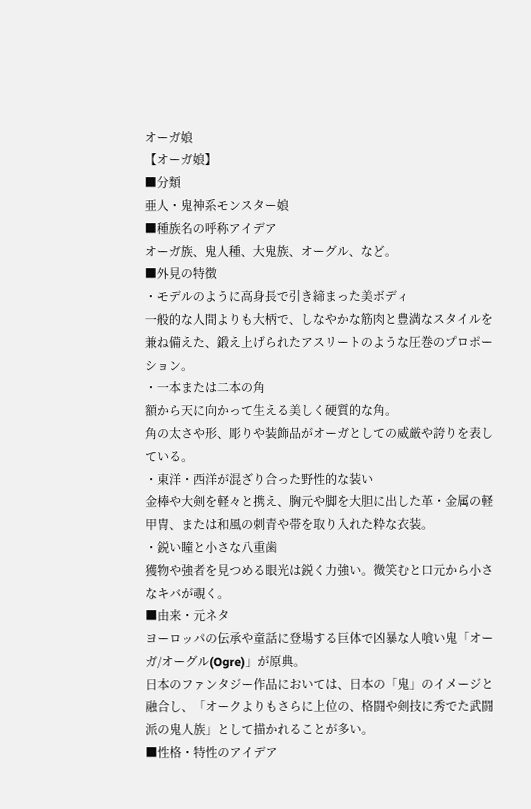オーガ娘
【オーガ娘】
■分類
亜人・鬼神系モンスター娘
■種族名の呼称アイデア
オーガ族、鬼人種、大鬼族、オーグル、など。
■外見の特徴
・モデルのように高身長で引き締まった美ボディ
一般的な人間よりも大柄で、しなやかな筋肉と豊満なスタイルを兼ね備えた、鍛え上げられたアスリートのような圧巻のプロポーション。
・一本または二本の角
額から天に向かって生える美しく硬質的な角。
角の太さや形、彫りや装飾品がオーガとしての威厳や誇りを表している。
・東洋・西洋が混ざり合った野性的な装い
金棒や大剣を軽々と携え、胸元や脚を大胆に出した革・金属の軽甲冑、または和風の刺青や帯を取り入れた粋な衣装。
・鋭い瞳と小さな八重歯
獲物や強者を見つめる眼光は鋭く力強い。微笑むと口元から小さなキバが覗く。
■由来・元ネタ
ヨーロッパの伝承や童話に登場する巨体で凶暴な人喰い鬼「オーガ/オーグル(Ogre)」が原典。
日本のファンタジー作品においては、日本の「鬼」のイメージと融合し、「オークよりもさらに上位の、格闘や剣技に秀でた武闘派の鬼人族」として描かれることが多い。
■性格・特性のアイデア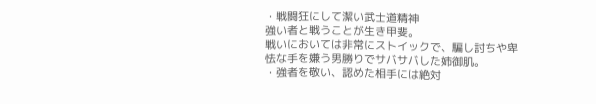・戦闘狂にして潔い武士道精神
強い者と戦うことが生き甲斐。
戦いにおいては非常にストイックで、騙し討ちや卑怯な手を嫌う男勝りでサバサバした姉御肌。
・強者を敬い、認めた相手には絶対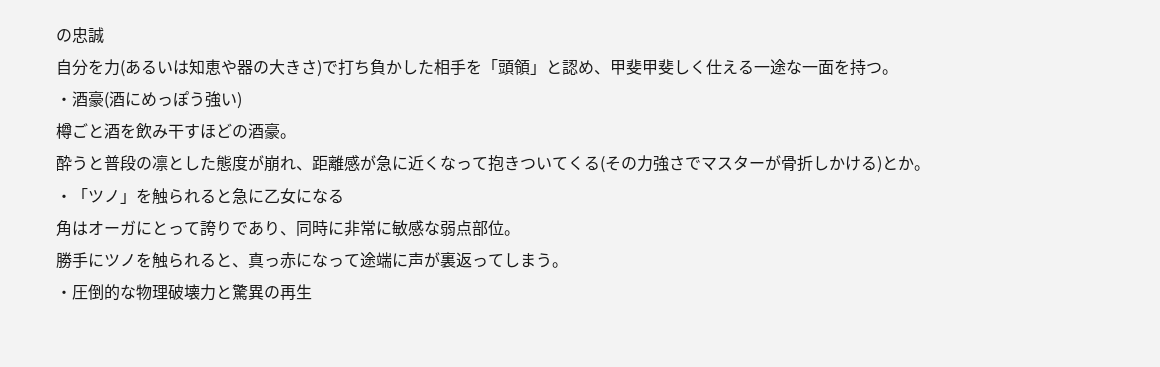の忠誠
自分を力(あるいは知恵や器の大きさ)で打ち負かした相手を「頭領」と認め、甲斐甲斐しく仕える一途な一面を持つ。
・酒豪(酒にめっぽう強い)
樽ごと酒を飲み干すほどの酒豪。
酔うと普段の凛とした態度が崩れ、距離感が急に近くなって抱きついてくる(その力強さでマスターが骨折しかける)とか。
・「ツノ」を触られると急に乙女になる
角はオーガにとって誇りであり、同時に非常に敏感な弱点部位。
勝手にツノを触られると、真っ赤になって途端に声が裏返ってしまう。
・圧倒的な物理破壊力と驚異の再生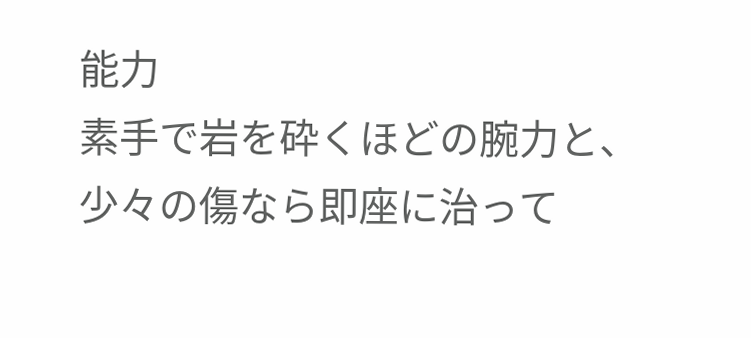能力
素手で岩を砕くほどの腕力と、少々の傷なら即座に治って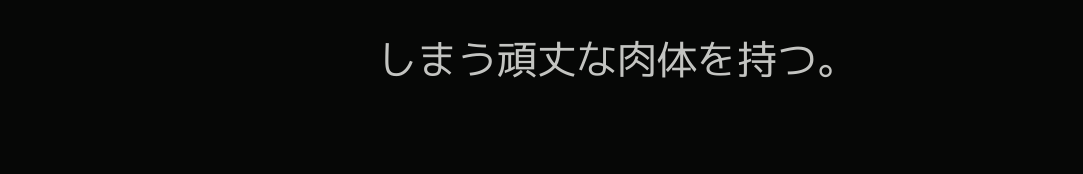しまう頑丈な肉体を持つ。